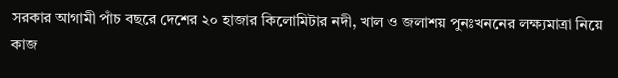সরকার আগামী পাঁচ বছরে দেশের ২০ হাজার কিলোমিটার নদী, খাল ও জলাশয় পুনঃখননের লক্ষ্যমাত্রা নিয়ে কাজ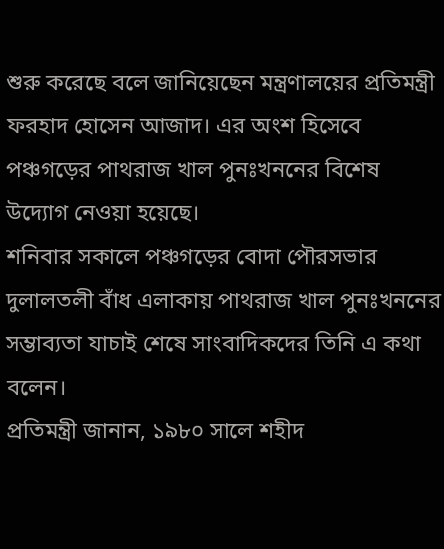শুরু করেছে বলে জানিয়েছেন মন্ত্রণালয়ের প্রতিমন্ত্রী ফরহাদ হোসেন আজাদ। এর অংশ হিসেবে পঞ্চগড়ের পাথরাজ খাল পুনঃখননের বিশেষ উদ্যোগ নেওয়া হয়েছে।
শনিবার সকালে পঞ্চগড়ের বোদা পৌরসভার দুলালতলী বাঁধ এলাকায় পাথরাজ খাল পুনঃখননের সম্ভাব্যতা যাচাই শেষে সাংবাদিকদের তিনি এ কথা বলেন।
প্রতিমন্ত্রী জানান, ১৯৮০ সালে শহীদ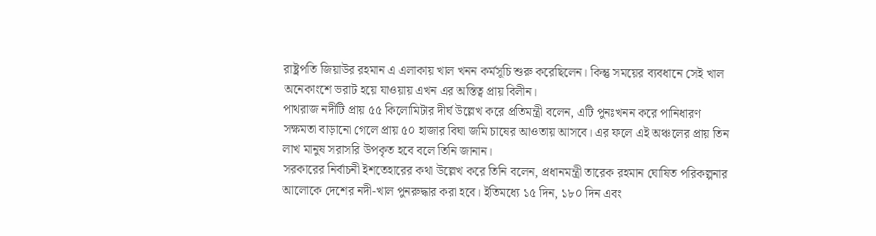রাষ্ট্রপতি জিয়াউর রহমান এ এলাকায় খাল খনন কর্মসূচি শুরু করেছিলেন। কিন্তু সময়ের ব্যবধানে সেই খাল অনেকাংশে ভরাট হয়ে যাওয়ায় এখন এর অস্তিত্ব প্রায় বিলীন।
পাথরাজ নদীটি প্রায় ৫৫ কিলোমিটার দীর্ঘ উল্লেখ করে প্রতিমন্ত্রী বলেন, এটি পুনঃখনন করে পানিধারণ সক্ষমতা বাড়ানো গেলে প্রায় ৫০ হাজার বিঘা জমি চাষের আওতায় আসবে। এর ফলে এই অঞ্চলের প্রায় তিন লাখ মানুষ সরাসরি উপকৃত হবে বলে তিনি জানান।
সরকারের নির্বাচনী ইশতেহারের কথা উল্লেখ করে তিনি বলেন, প্রধানমন্ত্রী তারেক রহমান ঘোষিত পরিকল্পনার আলোকে দেশের নদী-খাল পুনরুদ্ধার করা হবে। ইতিমধ্যে ১৫ দিন, ১৮০ দিন এবং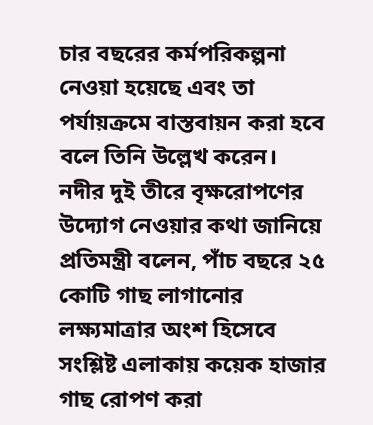চার বছরের কর্মপরিকল্পনা নেওয়া হয়েছে এবং তা পর্যায়ক্রমে বাস্তবায়ন করা হবে বলে তিনি উল্লেখ করেন।
নদীর দুই তীরে বৃক্ষরোপণের উদ্যোগ নেওয়ার কথা জানিয়ে প্রতিমন্ত্রী বলেন, পাঁচ বছরে ২৫ কোটি গাছ লাগানোর লক্ষ্যমাত্রার অংশ হিসেবে সংশ্লিষ্ট এলাকায় কয়েক হাজার গাছ রোপণ করা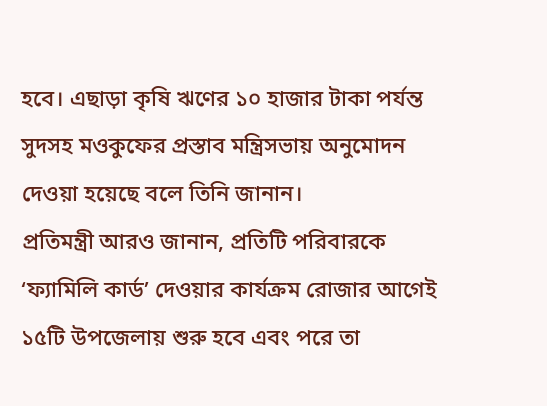হবে। এছাড়া কৃষি ঋণের ১০ হাজার টাকা পর্যন্ত সুদসহ মওকুফের প্রস্তাব মন্ত্রিসভায় অনুমোদন দেওয়া হয়েছে বলে তিনি জানান।
প্রতিমন্ত্রী আরও জানান, প্রতিটি পরিবারকে ‘ফ্যামিলি কার্ড’ দেওয়ার কার্যক্রম রোজার আগেই ১৫টি উপজেলায় শুরু হবে এবং পরে তা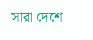সারা দেশে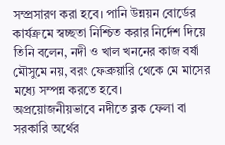সম্প্রসারণ করা হবে। পানি উন্নয়ন বোর্ডের কার্যক্রমে স্বচ্ছতা নিশ্চিত করার নির্দেশ দিয়ে তিনি বলেন, নদী ও খাল খননের কাজ বর্ষা মৌসুমে নয়, বরং ফেব্রুয়ারি থেকে মে মাসের মধ্যে সম্পন্ন করতে হবে।
অপ্রয়োজনীয়ভাবে নদীতে ব্লক ফেলা বা সরকারি অর্থের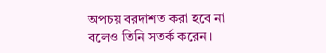অপচয় বরদাশত করা হবে না বলেও তিনি সতর্ক করেন।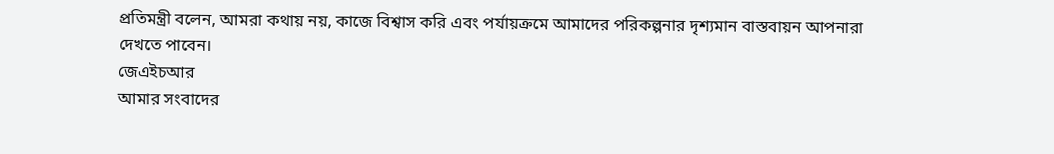প্রতিমন্ত্রী বলেন, আমরা কথায় নয়, কাজে বিশ্বাস করি এবং পর্যায়ক্রমে আমাদের পরিকল্পনার দৃশ্যমান বাস্তবায়ন আপনারা দেখতে পাবেন।
জেএইচআর
আমার সংবাদের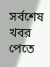সর্বশেষ খবর পেতে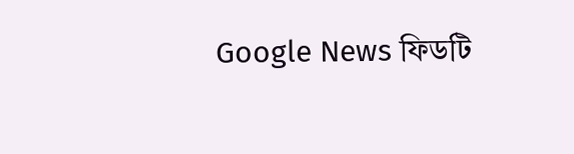Google News ফিডটি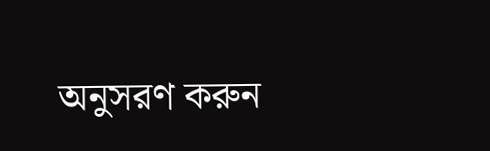অনুসরণ করুন